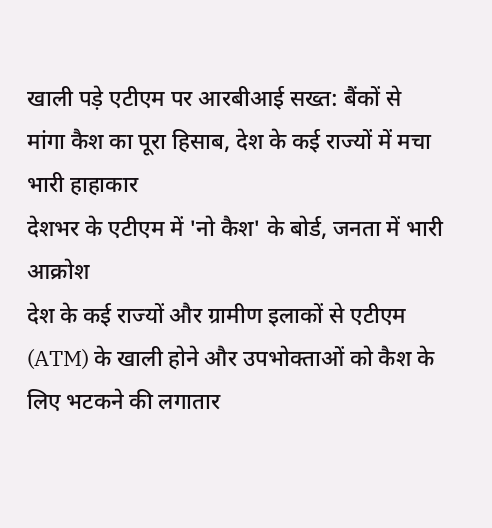खाली पड़े एटीएम पर आरबीआई सख्त: बैंकों से मांगा कैश का पूरा हिसाब, देश के कई राज्यों में मचा भारी हाहाकार
देशभर के एटीएम में 'नो कैश' के बोर्ड, जनता में भारी आक्रोश
देश के कई राज्यों और ग्रामीण इलाकों से एटीएम (ATM) के खाली होने और उपभोक्ताओं को कैश के लिए भटकने की लगातार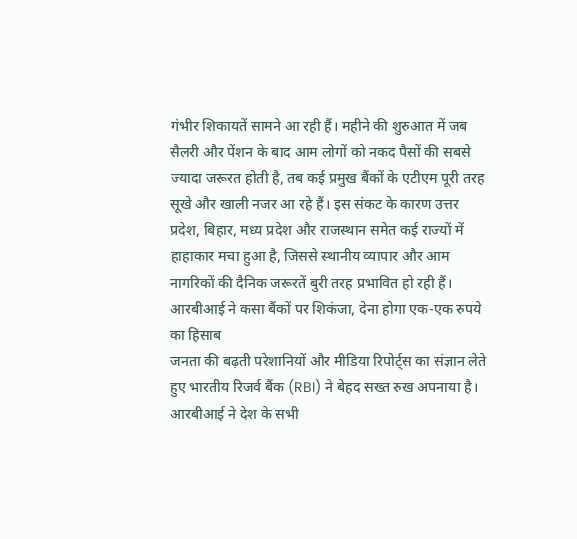गंभीर शिकायतें सामने आ रही हैं। महीने की शुरुआत में जब सैलरी और पेंशन के बाद आम लोगों को नकद पैसों की सबसे ज्यादा जरूरत होती है, तब कई प्रमुख बैंकों के एटीएम पूरी तरह सूखे और खाली नजर आ रहे हैं। इस संकट के कारण उत्तर प्रदेश, बिहार, मध्य प्रदेश और राजस्थान समेत कई राज्यों में हाहाकार मचा हुआ है, जिससे स्थानीय व्यापार और आम नागरिकों की दैनिक जरूरतें बुरी तरह प्रभावित हो रही हैं।
आरबीआई ने कसा बैंकों पर शिकंजा, देना होगा एक-एक रुपये का हिसाब
जनता की बढ़ती परेशानियों और मीडिया रिपोर्ट्स का संज्ञान लेते हुए भारतीय रिजर्व बैंक (RBI) ने बेहद सख्त रुख अपनाया है। आरबीआई ने देश के सभी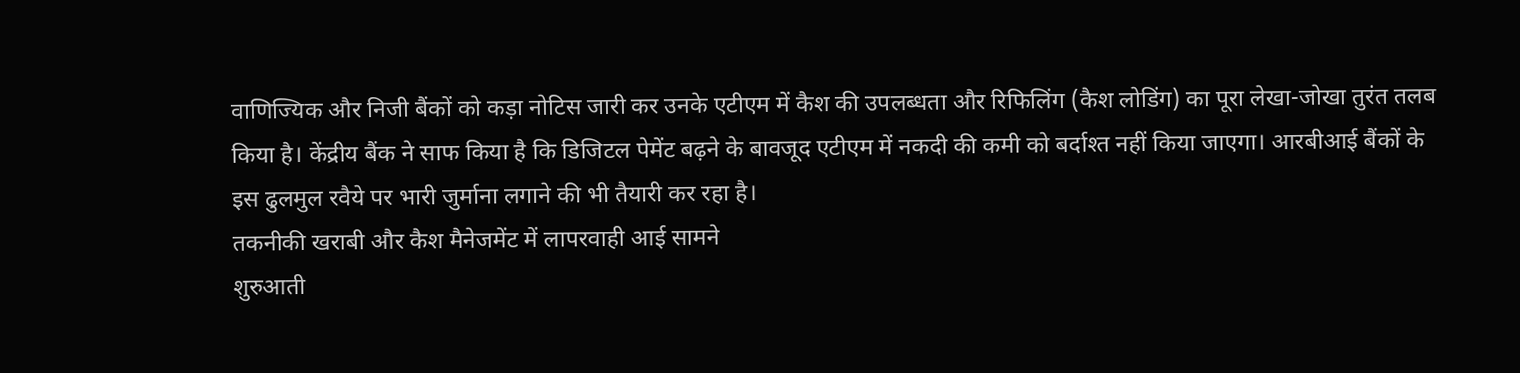वाणिज्यिक और निजी बैंकों को कड़ा नोटिस जारी कर उनके एटीएम में कैश की उपलब्धता और रिफिलिंग (कैश लोडिंग) का पूरा लेखा-जोखा तुरंत तलब किया है। केंद्रीय बैंक ने साफ किया है कि डिजिटल पेमेंट बढ़ने के बावजूद एटीएम में नकदी की कमी को बर्दाश्त नहीं किया जाएगा। आरबीआई बैंकों के इस ढुलमुल रवैये पर भारी जुर्माना लगाने की भी तैयारी कर रहा है।
तकनीकी खराबी और कैश मैनेजमेंट में लापरवाही आई सामने
शुरुआती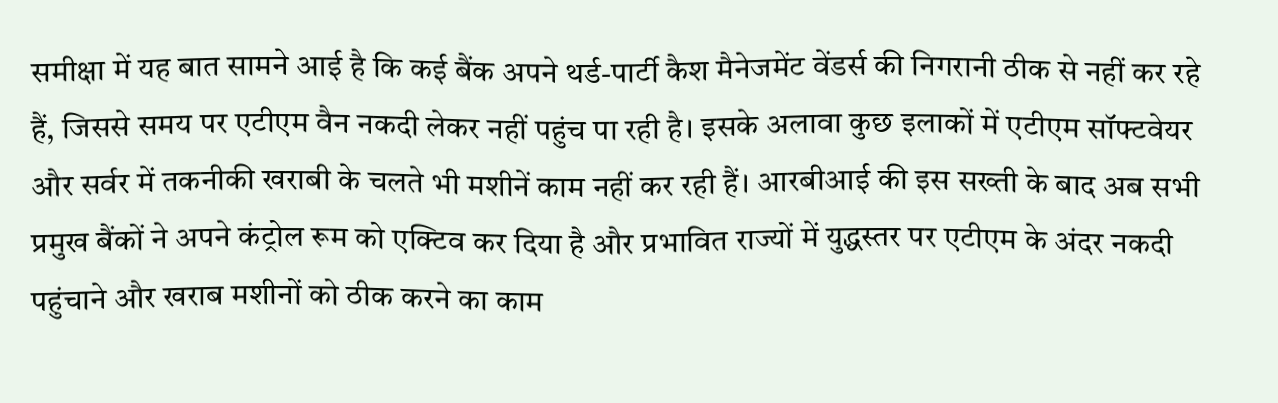समीक्षा में यह बात सामने आई है कि कई बैंक अपने थर्ड-पार्टी कैश मैनेजमेंट वेंडर्स की निगरानी ठीक से नहीं कर रहे हैं, जिससे समय पर एटीएम वैन नकदी लेकर नहीं पहुंच पा रही है। इसके अलावा कुछ इलाकों में एटीएम सॉफ्टवेयर और सर्वर में तकनीकी खराबी के चलते भी मशीनें काम नहीं कर रही हैं। आरबीआई की इस सख्ती के बाद अब सभी प्रमुख बैंकों ने अपने कंट्रोल रूम को एक्टिव कर दिया है और प्रभावित राज्यों में युद्धस्तर पर एटीएम के अंदर नकदी पहुंचाने और खराब मशीनों को ठीक करने का काम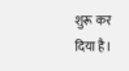शुरू कर दिया है।